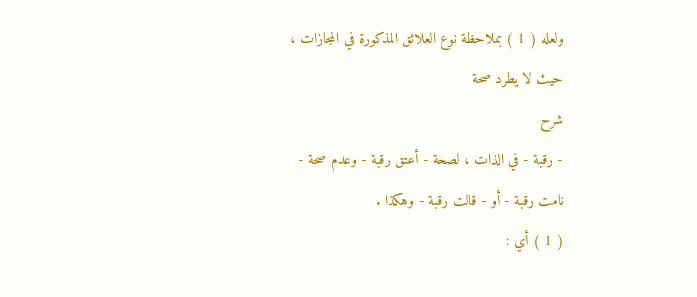ولعله ( 1 ) بملاحظة نوع العلائق المذكورة في المجازات ، حيث لا يطرد صحة
شرح
- رقبة - في الذات ، لصحة - أعتق رقبة - وعدم صحة - نامت رقبة - أو - قالت رقبة - وهكذا .
( 1 ) أي :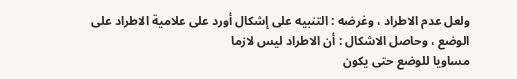ولعل عدم الاطراد ، وغرضه : التنبيه على إشكال أورد على علامية الاطراد على الوضع ، وحاصل الاشكال : أن الاطراد ليس لازما
مساويا للوضع حتى يكون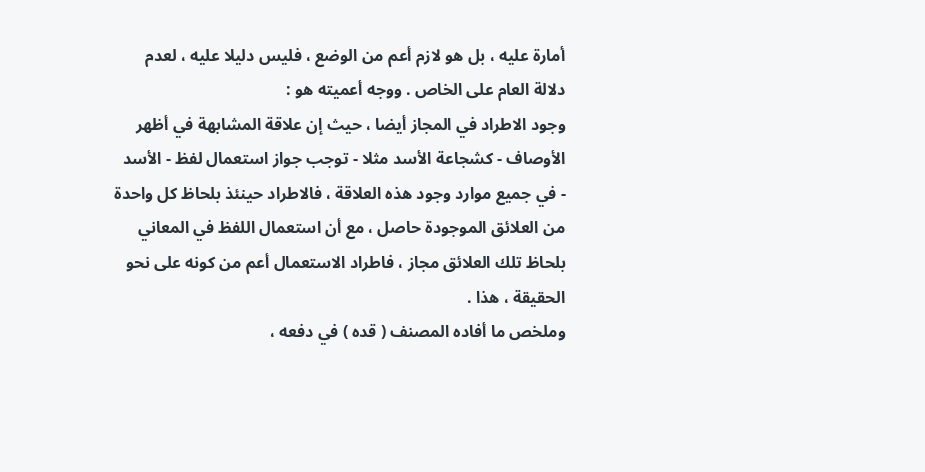أمارة عليه ، بل هو لازم أعم من الوضع ، فليس دليلا عليه ، لعدم دلالة العام على الخاص . ووجه أعميته هو :
وجود الاطراد في المجاز أيضا ، حيث إن علاقة المشابهة في أظهر الأوصاف - كشجاعة الأسد مثلا - توجب جواز استعمال لفظ - الأسد
- في جميع موارد وجود هذه العلاقة ، فالاطراد حينئذ بلحاظ كل واحدة من العلائق الموجودة حاصل ، مع أن استعمال اللفظ في المعاني
بلحاظ تلك العلائق مجاز ، فاطراد الاستعمال أعم من كونه على نحو الحقيقة ، هذا .
وملخص ما أفاده المصنف ( قده ) في دفعه ،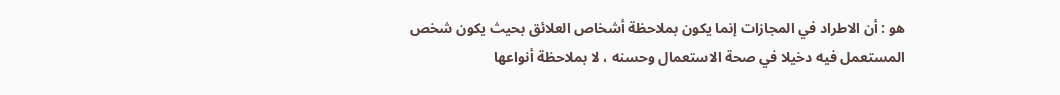هو : أن الاطراد في المجازات إنما يكون بملاحظة أشخاص العلائق بحيث يكون شخص
المستعمل فيه دخيلا في صحة الاستعمال وحسنه ، لا بملاحظة أنواعها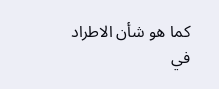كما هو شأن الاطراد في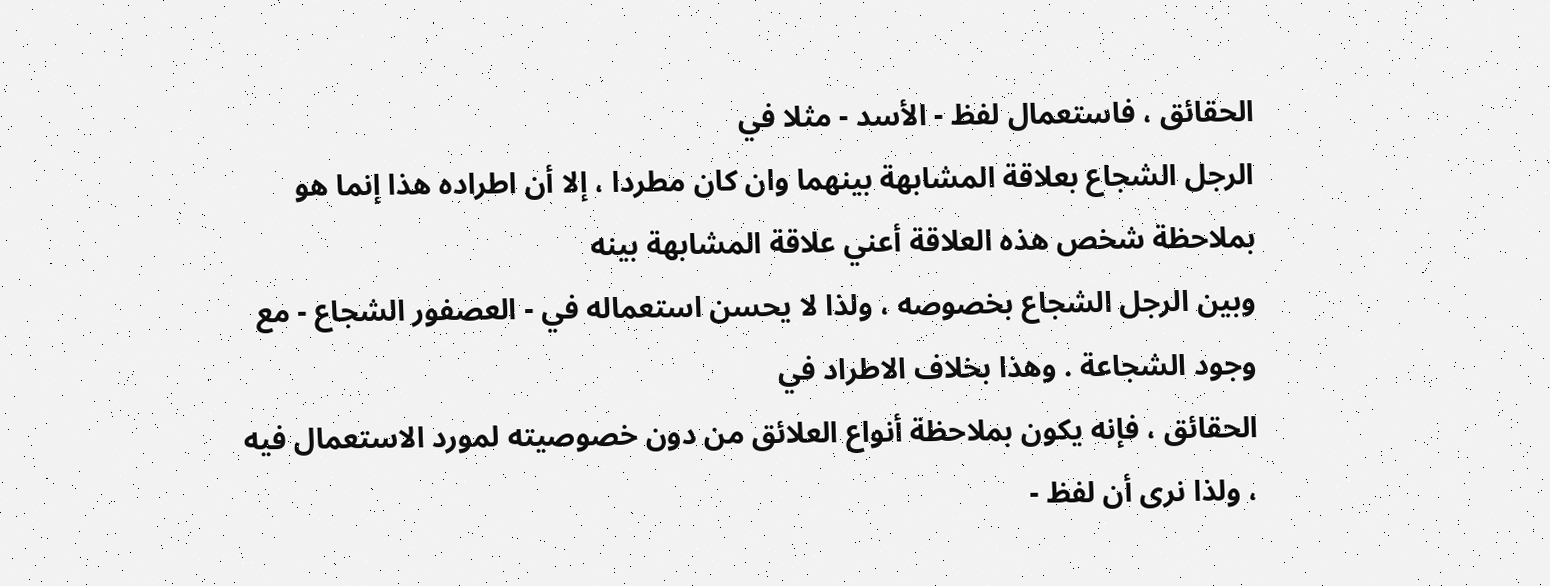الحقائق ، فاستعمال لفظ - الأسد - مثلا في
الرجل الشجاع بعلاقة المشابهة بينهما وان كان مطردا ، إلا أن اطراده هذا إنما هو بملاحظة شخص هذه العلاقة أعني علاقة المشابهة بينه
وبين الرجل الشجاع بخصوصه ، ولذا لا يحسن استعماله في - العصفور الشجاع - مع وجود الشجاعة . وهذا بخلاف الاطراد في
الحقائق ، فإنه يكون بملاحظة أنواع العلائق من دون خصوصيته لمورد الاستعمال فيه ، ولذا نرى أن لفظ -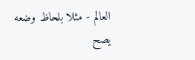العالم - مثلا بلحاظ وضعه
يصح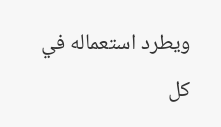ويطرد استعماله في كل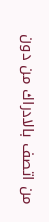من اتصف بالادراك من دون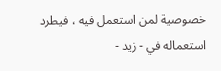خصوصية لمن استعمل فيه ، فيطرد استعماله في - زيد -